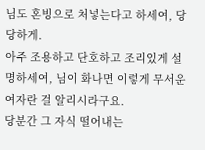님도 혼빙으로 처넣는다고 하세여, 당당하게.
아주 조용하고 단호하고 조리있게 설명하세여, 님이 화나면 이렇게 무서운 여자란 걸 알리시라구요.
당분간 그 자식 떨어내는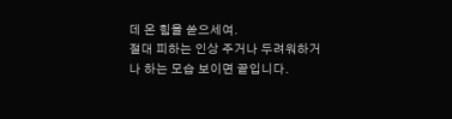데 온 힘을 쏟으세여.
절대 피하는 인상 주거나 두려워하거나 하는 모습 보이면 끝입니다.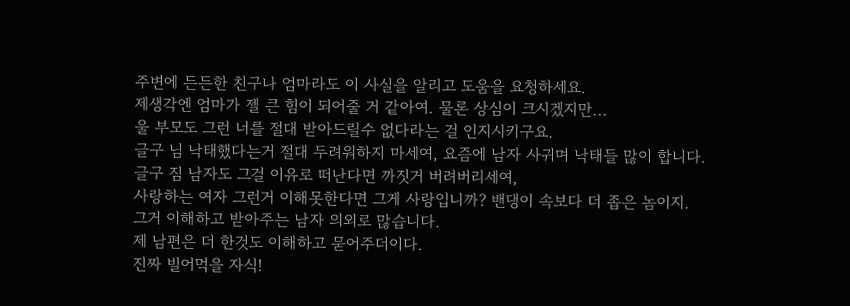주변에 든든한 친구나 엄마라도 이 사실을 알리고 도움을 요청하세요.
제생각엔 엄마가 젤 큰 힘이 되어줄 거 같아여. 물론 상심이 크시겠지만...
울 부모도 그런 너를 절대 받아드릴수 없다라는 걸 인지시키구요.
글구 님 낙태했다는거 절대 두려워하지 마세여, 요즘에 남자 사귀며 낙태들 많이 합니다.
글구 짐 남자도 그걸 이유로 떠난다면 까짓거 버려버리세여,
사랑하는 여자 그런거 이해못한다면 그게 사랑입니까? 밴댕이 속보다 더 좁은 놈이지.
그거 이해하고 받아주는 남자 의외로 많습니다.
제 남편은 더 한것도 이해하고 묻어주더이다.
진짜 빌어먹을 자식!